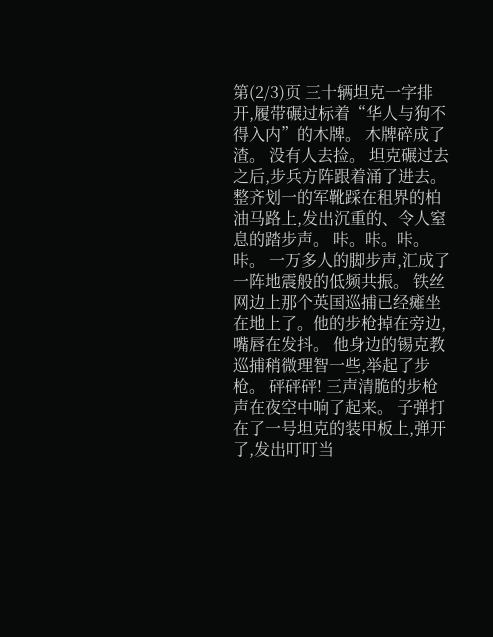第(2/3)页 三十辆坦克一字排开,履带碾过标着“华人与狗不得入内”的木牌。 木牌碎成了渣。 没有人去捡。 坦克碾过去之后,步兵方阵跟着涌了进去。 整齐划一的军靴踩在租界的柏油马路上,发出沉重的、令人窒息的踏步声。 咔。咔。咔。咔。 一万多人的脚步声,汇成了一阵地震般的低频共振。 铁丝网边上那个英国巡捕已经瘫坐在地上了。他的步枪掉在旁边,嘴唇在发抖。 他身边的锡克教巡捕稍微理智一些,举起了步枪。 砰砰砰! 三声清脆的步枪声在夜空中响了起来。 子弹打在了一号坦克的装甲板上,弹开了,发出叮叮当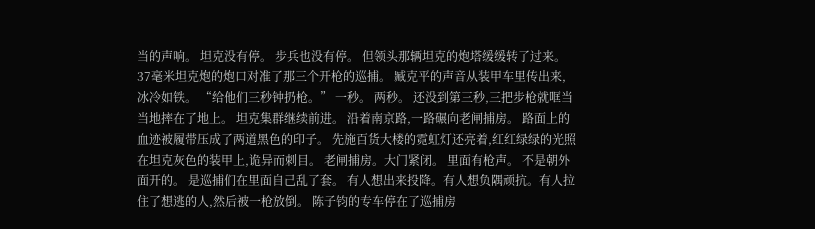当的声响。 坦克没有停。 步兵也没有停。 但领头那辆坦克的炮塔缓缓转了过来。 37毫米坦克炮的炮口对准了那三个开枪的巡捕。 臧克平的声音从装甲车里传出来,冰冷如铁。 “给他们三秒钟扔枪。” 一秒。 两秒。 还没到第三秒,三把步枪就哐当当地摔在了地上。 坦克集群继续前进。 沿着南京路,一路碾向老闸捕房。 路面上的血迹被履带压成了两道黑色的印子。 先施百货大楼的霓虹灯还亮着,红红绿绿的光照在坦克灰色的装甲上,诡异而刺目。 老闸捕房。大门紧闭。 里面有枪声。 不是朝外面开的。 是巡捕们在里面自己乱了套。 有人想出来投降。有人想负隅顽抗。有人拉住了想逃的人,然后被一枪放倒。 陈子钧的专车停在了巡捕房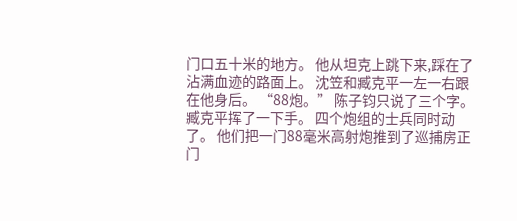门口五十米的地方。 他从坦克上跳下来,踩在了沾满血迹的路面上。 沈笠和臧克平一左一右跟在他身后。 “88炮。” 陈子钧只说了三个字。 臧克平挥了一下手。 四个炮组的士兵同时动了。 他们把一门88毫米高射炮推到了巡捕房正门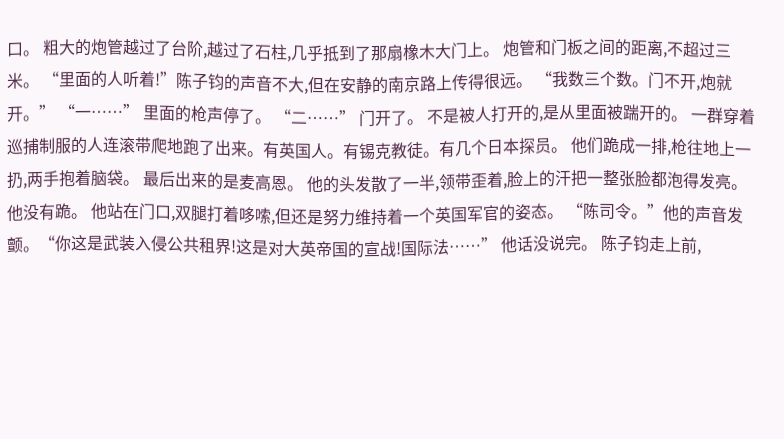口。 粗大的炮管越过了台阶,越过了石柱,几乎抵到了那扇橡木大门上。 炮管和门板之间的距离,不超过三米。 “里面的人听着!”陈子钧的声音不大,但在安静的南京路上传得很远。 “我数三个数。门不开,炮就开。” “一……” 里面的枪声停了。 “二……” 门开了。 不是被人打开的,是从里面被踹开的。 一群穿着巡捕制服的人连滚带爬地跑了出来。有英国人。有锡克教徒。有几个日本探员。 他们跪成一排,枪往地上一扔,两手抱着脑袋。 最后出来的是麦高恩。 他的头发散了一半,领带歪着,脸上的汗把一整张脸都泡得发亮。 他没有跪。 他站在门口,双腿打着哆嗦,但还是努力维持着一个英国军官的姿态。 “陈司令。”他的声音发颤。“你这是武装入侵公共租界!这是对大英帝国的宣战!国际法……” 他话没说完。 陈子钧走上前,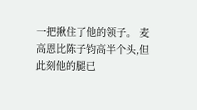一把揪住了他的领子。 麦高恩比陈子钧高半个头,但此刻他的腿已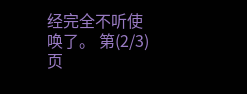经完全不听使唤了。 第(2/3)页